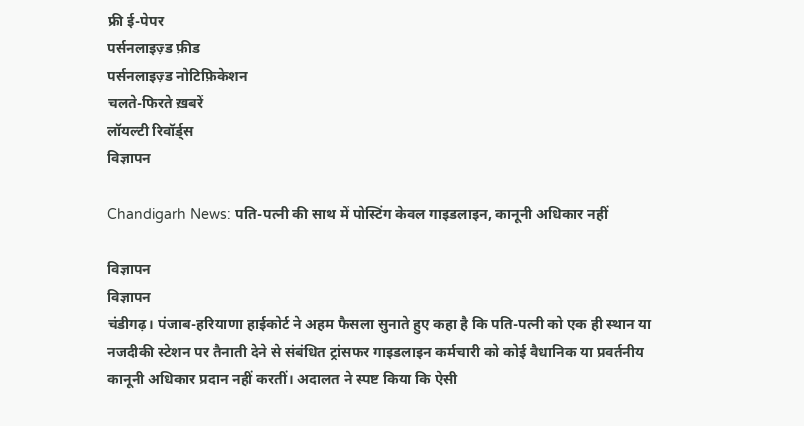फ्री ई-पेपर
पर्सनलाइज़्ड फ़ीड
पर्सनलाइज़्ड नोटिफ़िकेशन
चलते-फिरते ख़बरें
लॉयल्टी रिवॉर्ड्स
विज्ञापन

Chandigarh News: पति-पत्नी की साथ में पोस्टिंग केवल गाइडलाइन, कानूनी अधिकार नहीं

विज्ञापन
विज्ञापन
चंडीगढ़। पंजाब-हरियाणा हाईकोर्ट ने अहम फैसला सुनाते हुए कहा है कि पति-पत्नी को एक ही स्थान या नजदीकी स्टेशन पर तैनाती देने से संबंधित ट्रांसफर गाइडलाइन कर्मचारी को कोई वैधानिक या प्रवर्तनीय कानूनी अधिकार प्रदान नहीं करतीं। अदालत ने स्पष्ट किया कि ऐसी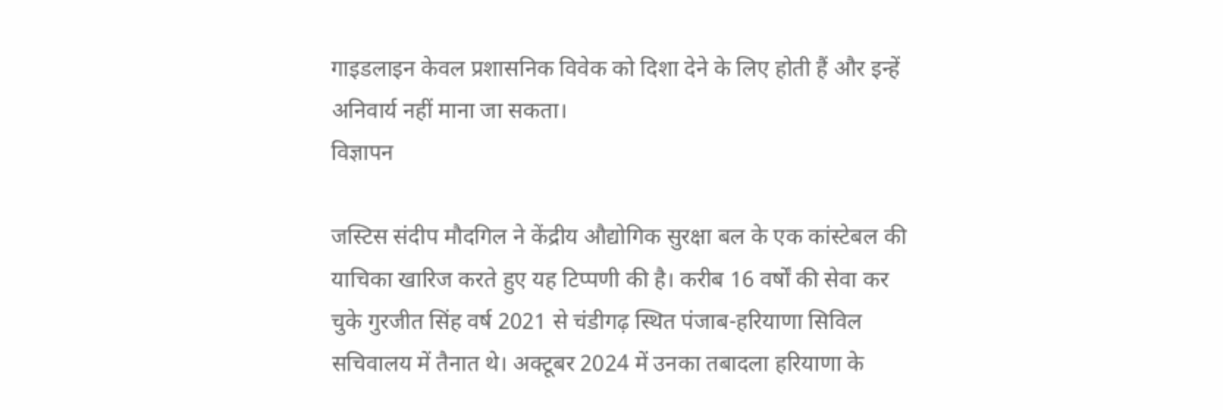गाइडलाइन केवल प्रशासनिक विवेक को दिशा देने के लिए होती हैं और इन्हें अनिवार्य नहीं माना जा सकता।
विज्ञापन

जस्टिस संदीप मौदगिल ने केंद्रीय औद्योगिक सुरक्षा बल के एक कांस्टेबल की याचिका खारिज करते हुए यह टिप्पणी की है। करीब 16 वर्षों की सेवा कर चुके गुरजीत सिंह वर्ष 2021 से चंडीगढ़ स्थित पंजाब-हरियाणा सिविल सचिवालय में तैनात थे। अक्टूबर 2024 में उनका तबादला हरियाणा के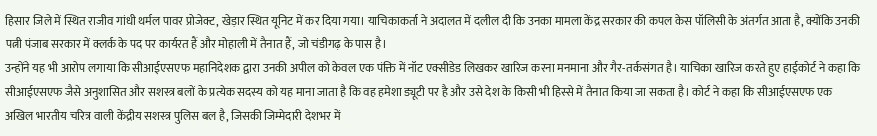हिसार जिले में स्थित राजीव गांधी थर्मल पावर प्रोजेक्ट, खेड़ार स्थित यूनिट में कर दिया गया। याचिकाकर्ता ने अदालत में दलील दी कि उनका मामला केंद्र सरकार की कपल केस पॉलिसी के अंतर्गत आता है, क्योंकि उनकी पत्नी पंजाब सरकार में क्लर्क के पद पर कार्यरत हैं और मोहाली में तैनात हैं, जो चंडीगढ़ के पास है।
उन्होंने यह भी आरोप लगाया कि सीआईएसएफ महानिदेशक द्वारा उनकी अपील को केवल एक पंक्ति में नॉट एक्सीडेड लिखकर खारिज करना मनमाना और गैर-तर्कसंगत है। याचिका खारिज करते हुए हाईकोर्ट ने कहा कि सीआईएसएफ जैसे अनुशासित और सशस्त्र बलों के प्रत्येक सदस्य को यह माना जाता है कि वह हमेशा ड्यूटी पर है और उसे देश के किसी भी हिस्से में तैनात किया जा सकता है। कोर्ट ने कहा कि सीआईएसएफ एक अखिल भारतीय चरित्र वाली केंद्रीय सशस्त्र पुलिस बल है, जिसकी जिम्मेदारी देशभर में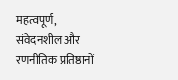महत्वपूर्ण, संवेदनशील और रणनीतिक प्रतिष्ठानों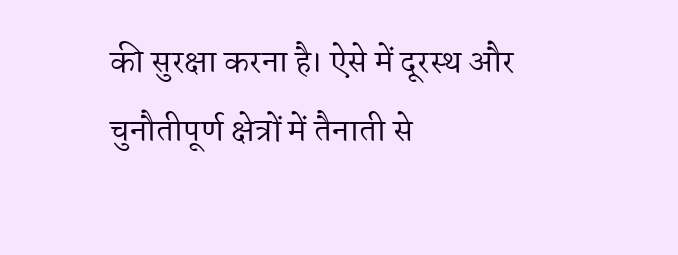की सुरक्षा करना है। ऐसे में दूरस्थ और चुनौतीपूर्ण क्षेत्रों में तैनाती से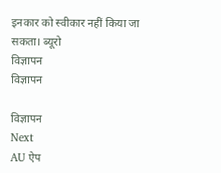इनकार को स्वीकार नहीं किया जा सकता। ब्यूरो
विज्ञापन
विज्ञापन

विज्ञापन
Next
AU ऐप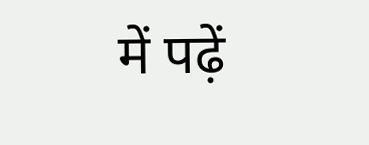में पढ़ें